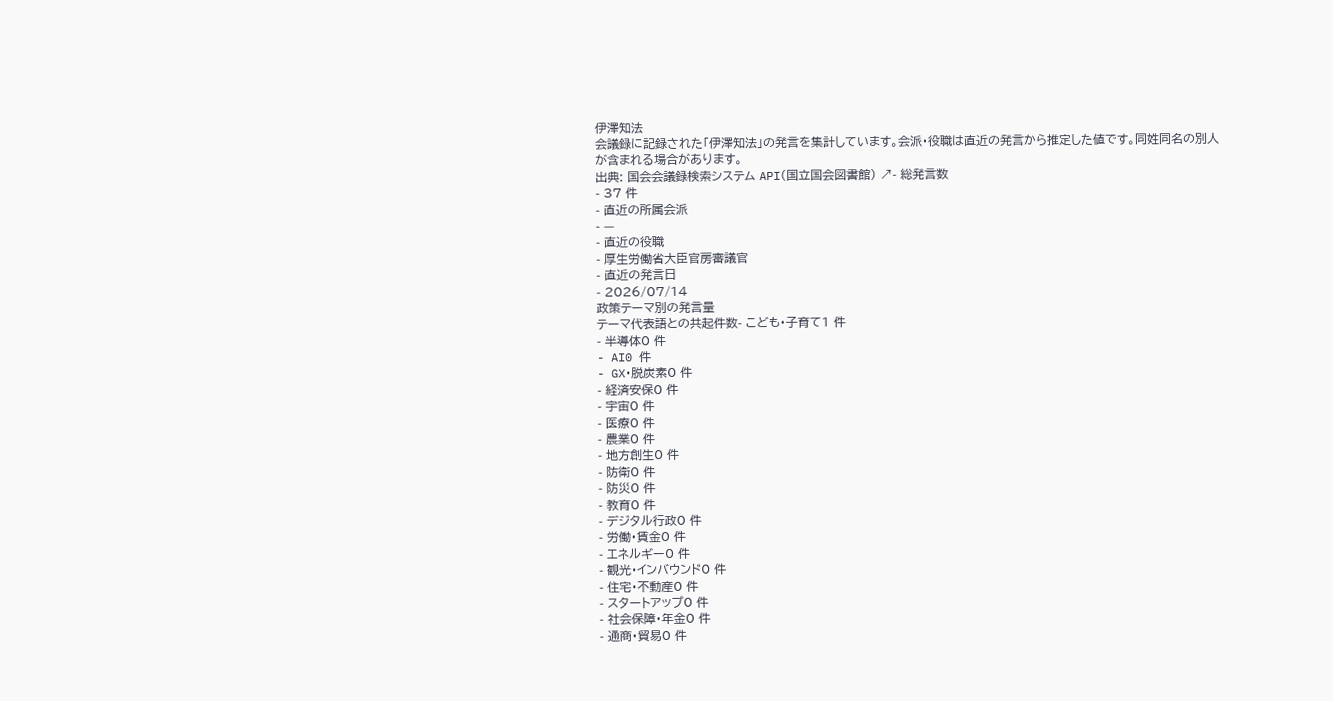伊澤知法
会議録に記録された「伊澤知法」の発言を集計しています。会派・役職は直近の発言から推定した値です。同姓同名の別人が含まれる場合があります。
出典: 国会会議録検索システム API(国立国会図書館) ↗- 総発言数
- 37 件
- 直近の所属会派
- —
- 直近の役職
- 厚生労働省大臣官房審議官
- 直近の発言日
- 2026/07/14
政策テーマ別の発言量
テーマ代表語との共起件数- こども・子育て1 件
- 半導体0 件
- AI0 件
- GX・脱炭素0 件
- 経済安保0 件
- 宇宙0 件
- 医療0 件
- 農業0 件
- 地方創生0 件
- 防衛0 件
- 防災0 件
- 教育0 件
- デジタル行政0 件
- 労働・賃金0 件
- エネルギー0 件
- 観光・インバウンド0 件
- 住宅・不動産0 件
- スタートアップ0 件
- 社会保障・年金0 件
- 通商・貿易0 件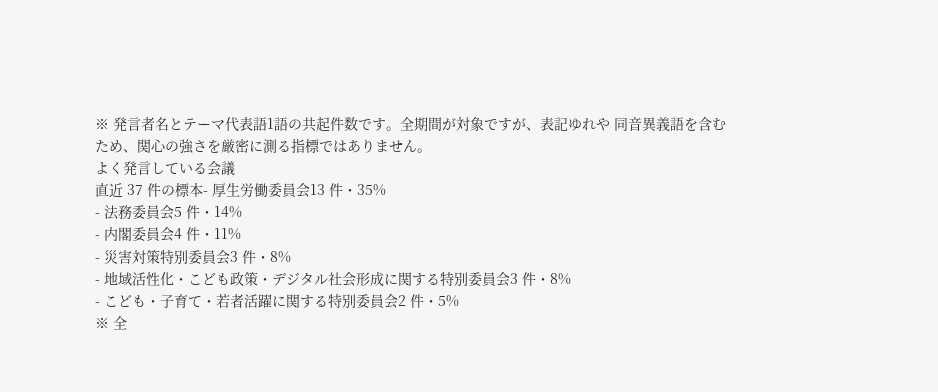※ 発言者名とテーマ代表語1語の共起件数です。全期間が対象ですが、表記ゆれや 同音異義語を含むため、関心の強さを厳密に測る指標ではありません。
よく発言している会議
直近 37 件の標本- 厚生労働委員会13 件・35%
- 法務委員会5 件・14%
- 内閣委員会4 件・11%
- 災害対策特別委員会3 件・8%
- 地域活性化・こども政策・デジタル社会形成に関する特別委員会3 件・8%
- こども・子育て・若者活躍に関する特別委員会2 件・5%
※ 全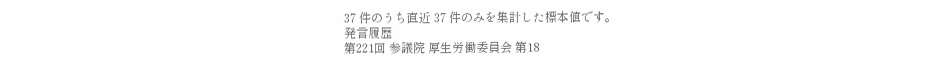37 件のうち直近 37 件のみを集計した標本値です。
発言履歴
第221回 参議院 厚生労働委員会 第18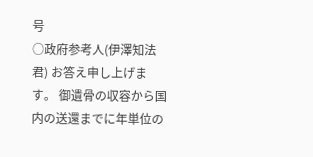号
○政府参考人(伊澤知法君) お答え申し上げます。 御遺骨の収容から国内の送還までに年単位の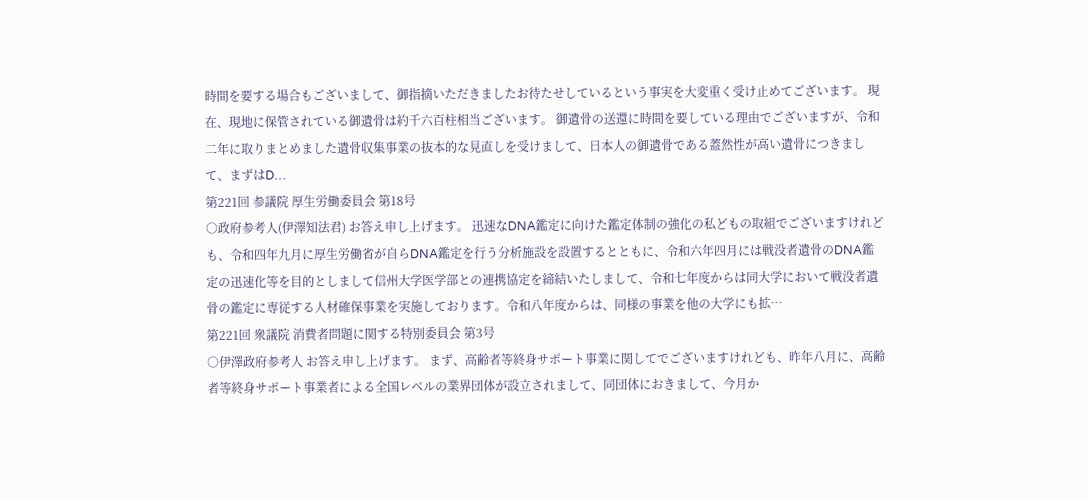時間を要する場合もございまして、御指摘いただきましたお待たせしているという事実を大変重く受け止めてございます。 現在、現地に保管されている御遺骨は約千六百柱相当ございます。 御遺骨の送還に時間を要している理由でございますが、令和二年に取りまとめました遺骨収集事業の抜本的な見直しを受けまして、日本人の御遺骨である蓋然性が高い遺骨につきまして、まずはD…
第221回 参議院 厚生労働委員会 第18号
○政府参考人(伊澤知法君) お答え申し上げます。 迅速なDNA鑑定に向けた鑑定体制の強化の私どもの取組でございますけれども、令和四年九月に厚生労働省が自らDNA鑑定を行う分析施設を設置するとともに、令和六年四月には戦没者遺骨のDNA鑑定の迅速化等を目的としまして信州大学医学部との連携協定を締結いたしまして、令和七年度からは同大学において戦没者遺骨の鑑定に専従する人材確保事業を実施しております。令和八年度からは、同様の事業を他の大学にも拡…
第221回 衆議院 消費者問題に関する特別委員会 第3号
○伊澤政府参考人 お答え申し上げます。 まず、高齢者等終身サポート事業に関してでございますけれども、昨年八月に、高齢者等終身サポート事業者による全国レベルの業界団体が設立されまして、同団体におきまして、今月か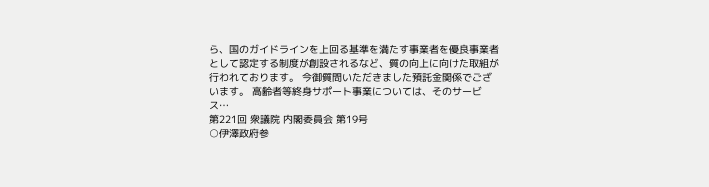ら、国のガイドラインを上回る基準を満たす事業者を優良事業者として認定する制度が創設されるなど、質の向上に向けた取組が行われております。 今御質問いただきました預託金関係でございます。 高齢者等終身サポート事業については、そのサービス…
第221回 衆議院 内閣委員会 第19号
○伊澤政府参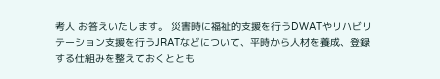考人 お答えいたします。 災害時に福祉的支援を行うDWATやリハビリテーション支援を行うJRATなどについて、平時から人材を養成、登録する仕組みを整えておくととも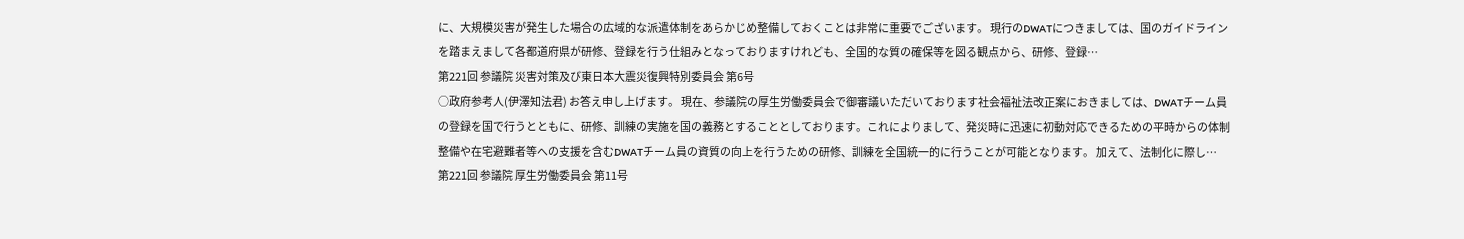に、大規模災害が発生した場合の広域的な派遣体制をあらかじめ整備しておくことは非常に重要でございます。 現行のDWATにつきましては、国のガイドラインを踏まえまして各都道府県が研修、登録を行う仕組みとなっておりますけれども、全国的な質の確保等を図る観点から、研修、登録…
第221回 参議院 災害対策及び東日本大震災復興特別委員会 第6号
○政府参考人(伊澤知法君) お答え申し上げます。 現在、参議院の厚生労働委員会で御審議いただいております社会福祉法改正案におきましては、DWATチーム員の登録を国で行うとともに、研修、訓練の実施を国の義務とすることとしております。これによりまして、発災時に迅速に初動対応できるための平時からの体制整備や在宅避難者等への支援を含むDWATチーム員の資質の向上を行うための研修、訓練を全国統一的に行うことが可能となります。 加えて、法制化に際し…
第221回 参議院 厚生労働委員会 第11号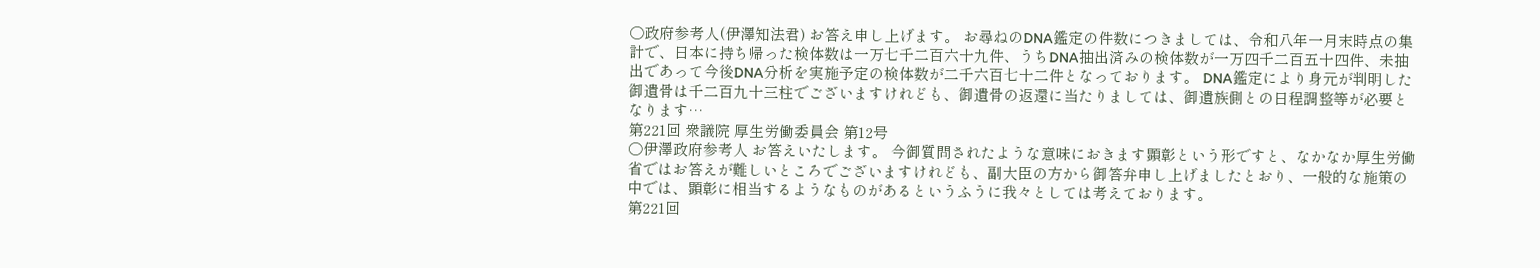○政府参考人(伊澤知法君) お答え申し上げます。 お尋ねのDNA鑑定の件数につきましては、令和八年一月末時点の集計で、日本に持ち帰った検体数は一万七千二百六十九件、うちDNA抽出済みの検体数が一万四千二百五十四件、未抽出であって今後DNA分析を実施予定の検体数が二千六百七十二件となっております。 DNA鑑定により身元が判明した御遺骨は千二百九十三柱でございますけれども、御遺骨の返還に当たりましては、御遺族側との日程調整等が必要となります…
第221回 衆議院 厚生労働委員会 第12号
○伊澤政府参考人 お答えいたします。 今御質問されたような意味におきます顕彰という形ですと、なかなか厚生労働省ではお答えが難しいところでございますけれども、副大臣の方から御答弁申し上げましたとおり、一般的な施策の中では、顕彰に相当するようなものがあるというふうに我々としては考えております。
第221回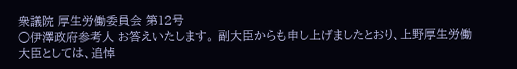衆議院 厚生労働委員会 第12号
○伊澤政府参考人 お答えいたします。 副大臣からも申し上げましたとおり、上野厚生労働大臣としては、追悼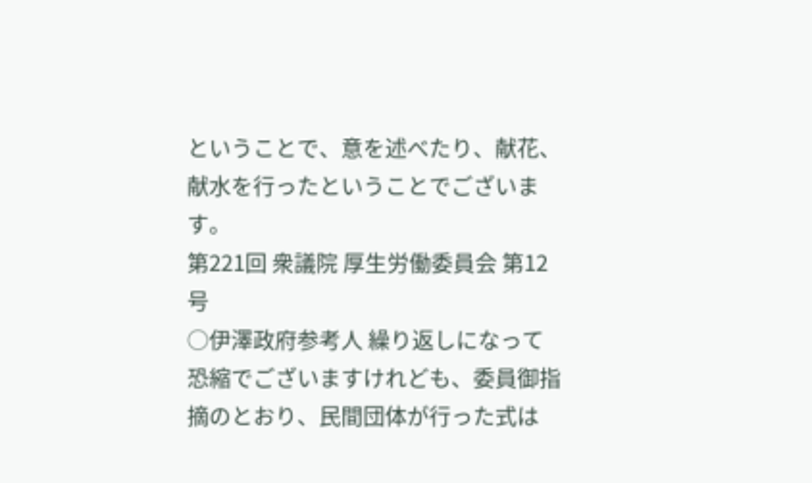ということで、意を述べたり、献花、献水を行ったということでございます。
第221回 衆議院 厚生労働委員会 第12号
○伊澤政府参考人 繰り返しになって恐縮でございますけれども、委員御指摘のとおり、民間団体が行った式は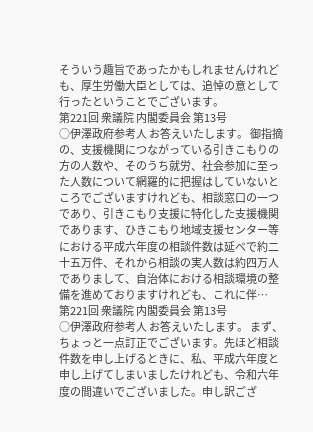そういう趣旨であったかもしれませんけれども、厚生労働大臣としては、追悼の意として行ったということでございます。
第221回 衆議院 内閣委員会 第13号
○伊澤政府参考人 お答えいたします。 御指摘の、支援機関につながっている引きこもりの方の人数や、そのうち就労、社会参加に至った人数について網羅的に把握はしていないところでございますけれども、相談窓口の一つであり、引きこもり支援に特化した支援機関であります、ひきこもり地域支援センター等における平成六年度の相談件数は延べで約二十五万件、それから相談の実人数は約四万人でありまして、自治体における相談環境の整備を進めておりますけれども、これに伴…
第221回 衆議院 内閣委員会 第13号
○伊澤政府参考人 お答えいたします。 まず、ちょっと一点訂正でございます。先ほど相談件数を申し上げるときに、私、平成六年度と申し上げてしまいましたけれども、令和六年度の間違いでございました。申し訳ござ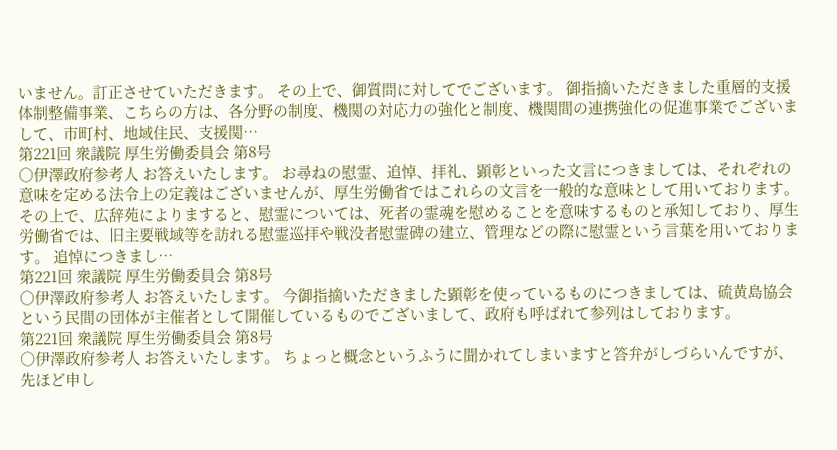いません。訂正させていただきます。 その上で、御質問に対してでございます。 御指摘いただきました重層的支援体制整備事業、こちらの方は、各分野の制度、機関の対応力の強化と制度、機関間の連携強化の促進事業でございまして、市町村、地域住民、支援関…
第221回 衆議院 厚生労働委員会 第8号
○伊澤政府参考人 お答えいたします。 お尋ねの慰霊、追悼、拝礼、顕彰といった文言につきましては、それぞれの意味を定める法令上の定義はございませんが、厚生労働省ではこれらの文言を一般的な意味として用いております。 その上で、広辞苑によりますると、慰霊については、死者の霊魂を慰めることを意味するものと承知しており、厚生労働省では、旧主要戦域等を訪れる慰霊巡拝や戦没者慰霊碑の建立、管理などの際に慰霊という言葉を用いております。 追悼につきまし…
第221回 衆議院 厚生労働委員会 第8号
○伊澤政府参考人 お答えいたします。 今御指摘いただきました顕彰を使っているものにつきましては、硫黄島協会という民間の団体が主催者として開催しているものでございまして、政府も呼ばれて参列はしております。
第221回 衆議院 厚生労働委員会 第8号
○伊澤政府参考人 お答えいたします。 ちょっと概念というふうに聞かれてしまいますと答弁がしづらいんですが、先ほど申し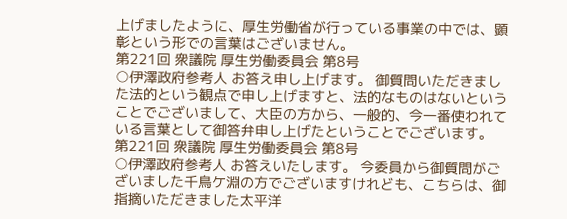上げましたように、厚生労働省が行っている事業の中では、顕彰という形での言葉はございません。
第221回 衆議院 厚生労働委員会 第8号
○伊澤政府参考人 お答え申し上げます。 御質問いただきました法的という観点で申し上げますと、法的なものはないということでございまして、大臣の方から、一般的、今一番使われている言葉として御答弁申し上げたということでございます。
第221回 衆議院 厚生労働委員会 第8号
○伊澤政府参考人 お答えいたします。 今委員から御質問がございました千鳥ケ淵の方でございますけれども、こちらは、御指摘いただきました太平洋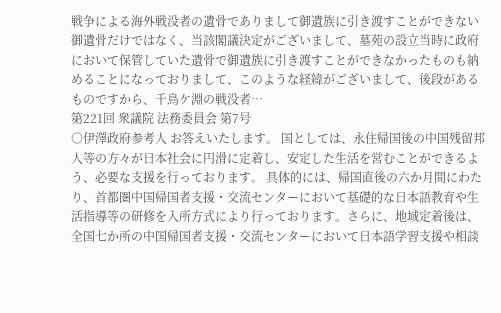戦争による海外戦没者の遺骨でありまして御遺族に引き渡すことができない御遺骨だけではなく、当該閣議決定がございまして、墓苑の設立当時に政府において保管していた遺骨で御遺族に引き渡すことができなかったものも納めることになっておりまして、このような経緯がございまして、後段があるものですから、千鳥ケ淵の戦没者…
第221回 衆議院 法務委員会 第7号
○伊澤政府参考人 お答えいたします。 国としては、永住帰国後の中国残留邦人等の方々が日本社会に円滑に定着し、安定した生活を営むことができるよう、必要な支援を行っております。 具体的には、帰国直後の六か月間にわたり、首都圏中国帰国者支援・交流センターにおいて基礎的な日本語教育や生活指導等の研修を入所方式により行っております。さらに、地域定着後は、全国七か所の中国帰国者支援・交流センターにおいて日本語学習支援や相談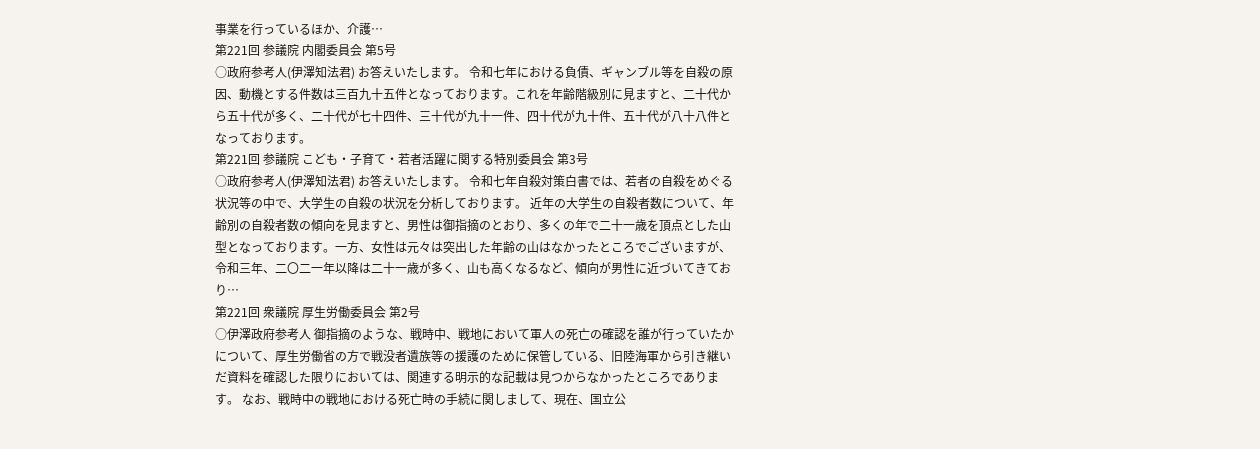事業を行っているほか、介護…
第221回 参議院 内閣委員会 第5号
○政府参考人(伊澤知法君) お答えいたします。 令和七年における負債、ギャンブル等を自殺の原因、動機とする件数は三百九十五件となっております。これを年齢階級別に見ますと、二十代から五十代が多く、二十代が七十四件、三十代が九十一件、四十代が九十件、五十代が八十八件となっております。
第221回 参議院 こども・子育て・若者活躍に関する特別委員会 第3号
○政府参考人(伊澤知法君) お答えいたします。 令和七年自殺対策白書では、若者の自殺をめぐる状況等の中で、大学生の自殺の状況を分析しております。 近年の大学生の自殺者数について、年齢別の自殺者数の傾向を見ますと、男性は御指摘のとおり、多くの年で二十一歳を頂点とした山型となっております。一方、女性は元々は突出した年齢の山はなかったところでございますが、令和三年、二〇二一年以降は二十一歳が多く、山も高くなるなど、傾向が男性に近づいてきており…
第221回 衆議院 厚生労働委員会 第2号
○伊澤政府参考人 御指摘のような、戦時中、戦地において軍人の死亡の確認を誰が行っていたかについて、厚生労働省の方で戦没者遺族等の援護のために保管している、旧陸海軍から引き継いだ資料を確認した限りにおいては、関連する明示的な記載は見つからなかったところであります。 なお、戦時中の戦地における死亡時の手続に関しまして、現在、国立公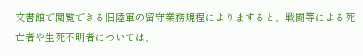文書館で閲覧できる旧陸軍の留守業務規程によりますると、戦闘等による死亡者や生死不明者については、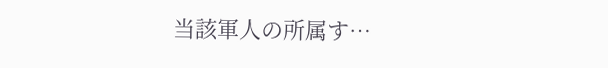当該軍人の所属す…